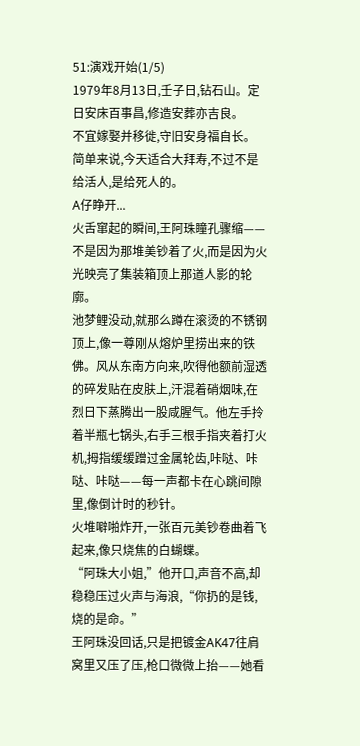51:演戏开始(1/5)
1979年8月13日,壬子日,钻石山。定日安床百事昌,修造安葬亦吉良。
不宜嫁娶并移徙,守旧安身福自长。
简单来说,今天适合大拜寿,不过不是给活人,是给死人的。
A仔睁开...
火舌窜起的瞬间,王阿珠瞳孔骤缩——不是因为那堆美钞着了火,而是因为火光映亮了集装箱顶上那道人影的轮廓。
池梦鲤没动,就那么蹲在滚烫的不锈钢顶上,像一尊刚从熔炉里捞出来的铁佛。风从东南方向来,吹得他额前湿透的碎发贴在皮肤上,汗混着硝烟味,在烈日下蒸腾出一股咸腥气。他左手拎着半瓶七锅头,右手三根手指夹着打火机,拇指缓缓蹭过金属轮齿,咔哒、咔哒、咔哒——每一声都卡在心跳间隙里,像倒计时的秒针。
火堆噼啪炸开,一张百元美钞卷曲着飞起来,像只烧焦的白蝴蝶。
“阿珠大小姐,”他开口,声音不高,却稳稳压过火声与海浪,“你扔的是钱,烧的是命。”
王阿珠没回话,只是把镀金AK47往肩窝里又压了压,枪口微微上抬——她看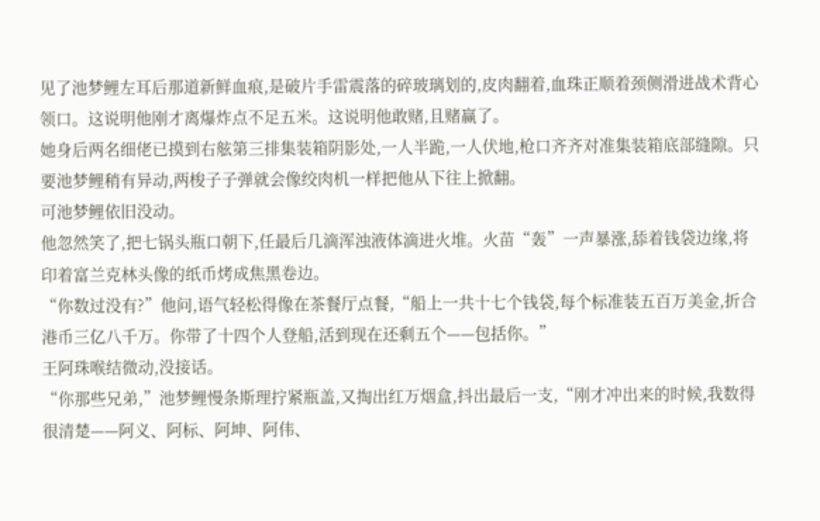见了池梦鲤左耳后那道新鲜血痕,是破片手雷震落的碎玻璃划的,皮肉翻着,血珠正顺着颈侧滑进战术背心领口。这说明他刚才离爆炸点不足五米。这说明他敢赌,且赌赢了。
她身后两名细佬已摸到右舷第三排集装箱阴影处,一人半跪,一人伏地,枪口齐齐对准集装箱底部缝隙。只要池梦鲤稍有异动,两梭子子弹就会像绞肉机一样把他从下往上掀翻。
可池梦鲤依旧没动。
他忽然笑了,把七锅头瓶口朝下,任最后几滴浑浊液体滴进火堆。火苗“轰”一声暴涨,舔着钱袋边缘,将印着富兰克林头像的纸币烤成焦黑卷边。
“你数过没有?”他问,语气轻松得像在茶餐厅点餐,“船上一共十七个钱袋,每个标准装五百万美金,折合港币三亿八千万。你带了十四个人登船,活到现在还剩五个——包括你。”
王阿珠喉结微动,没接话。
“你那些兄弟,”池梦鲤慢条斯理拧紧瓶盖,又掏出红万烟盒,抖出最后一支,“刚才冲出来的时候,我数得很清楚——阿义、阿标、阿坤、阿伟、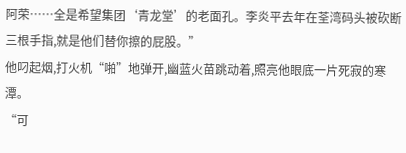阿荣……全是希望集团‘青龙堂’的老面孔。李炎平去年在荃湾码头被砍断三根手指,就是他们替你擦的屁股。”
他叼起烟,打火机“啪”地弹开,幽蓝火苗跳动着,照亮他眼底一片死寂的寒潭。
“可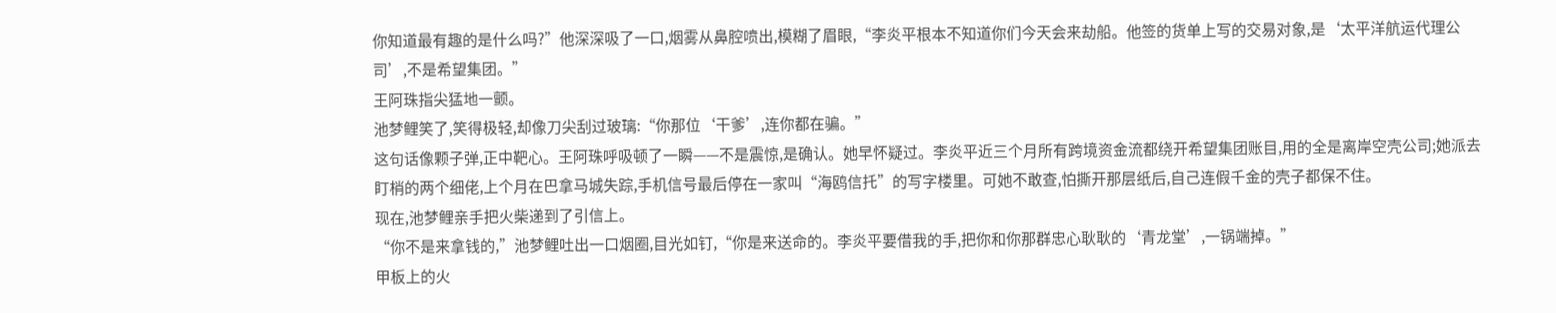你知道最有趣的是什么吗?”他深深吸了一口,烟雾从鼻腔喷出,模糊了眉眼,“李炎平根本不知道你们今天会来劫船。他签的货单上写的交易对象,是‘太平洋航运代理公司’,不是希望集团。”
王阿珠指尖猛地一颤。
池梦鲤笑了,笑得极轻,却像刀尖刮过玻璃:“你那位‘干爹’,连你都在骗。”
这句话像颗子弹,正中靶心。王阿珠呼吸顿了一瞬——不是震惊,是确认。她早怀疑过。李炎平近三个月所有跨境资金流都绕开希望集团账目,用的全是离岸空壳公司;她派去盯梢的两个细佬,上个月在巴拿马城失踪,手机信号最后停在一家叫“海鸥信托”的写字楼里。可她不敢查,怕撕开那层纸后,自己连假千金的壳子都保不住。
现在,池梦鲤亲手把火柴递到了引信上。
“你不是来拿钱的,”池梦鲤吐出一口烟圈,目光如钉,“你是来送命的。李炎平要借我的手,把你和你那群忠心耿耿的‘青龙堂’,一锅端掉。”
甲板上的火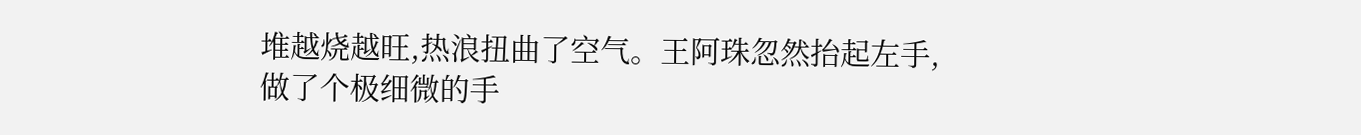堆越烧越旺,热浪扭曲了空气。王阿珠忽然抬起左手,做了个极细微的手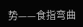势——食指弯曲